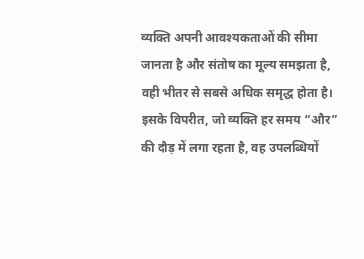व्यक्ति अपनी आवश्यकताओं की सीमा जानता है और संतोष का मूल्य समझता है, वही भीतर से सबसे अधिक समृद्ध होता है। इसके विपरीत, जो व्यक्ति हर समय “और” की दौड़ में लगा रहता है, वह उपलब्धियों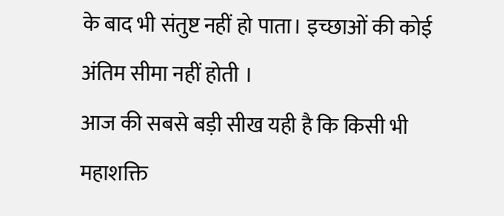के बाद भी संतुष्ट नहीं हो पाता। इच्छाओं की कोई अंतिम सीमा नहीं होती ।
आज की सबसे बड़ी सीख यही है कि किसी भी महाशक्ति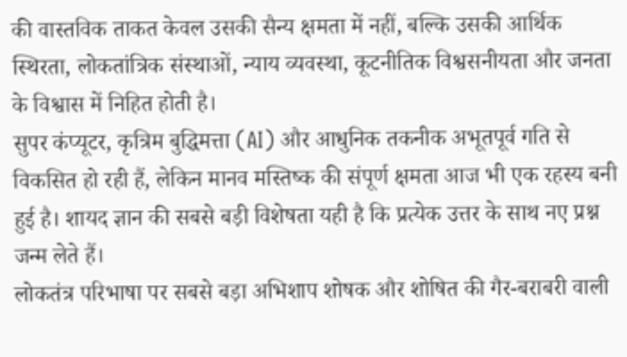की वास्तविक ताकत केवल उसकी सैन्य क्षमता में नहीं, बल्कि उसकी आर्थिक स्थिरता, लोकतांत्रिक संस्थाओं, न्याय व्यवस्था, कूटनीतिक विश्वसनीयता और जनता के विश्वास में निहित होती है।
सुपर कंप्यूटर, कृत्रिम बुद्धिमत्ता (AI) और आधुनिक तकनीक अभूतपूर्व गति से विकसित हो रही हैं, लेकिन मानव मस्तिष्क की संपूर्ण क्षमता आज भी एक रहस्य बनी हुई है। शायद ज्ञान की सबसे बड़ी विशेषता यही है कि प्रत्येक उत्तर के साथ नए प्रश्न जन्म लेते हैं।
लोकतंत्र परिभाषा पर सबसे बड़ा अभिशाप शोषक और शोषित की गैर-बराबरी वाली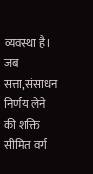व्यवस्था है। जब सत्ता,संसाधन निर्णय लेने की शक्ति सीमित वर्ग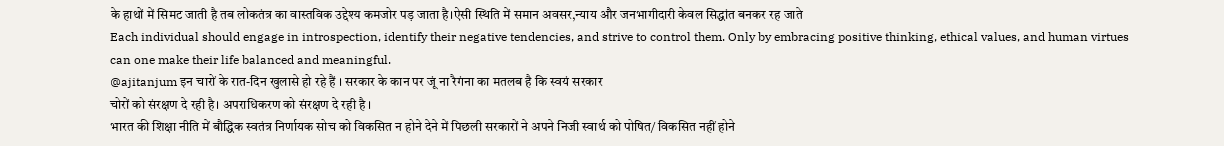के हाथों में सिमट जाती है तब लोकतंत्र का वास्तविक उद्देश्य कमजोर पड़ जाता है।ऐसी स्थिति में समान अवसर,न्याय और जनभागीदारी केवल सिद्धांत बनकर रह जाते
Each individual should engage in introspection, identify their negative tendencies, and strive to control them. Only by embracing positive thinking, ethical values, and human virtues can one make their life balanced and meaningful.
@ajitanjum इन चारों के रात-दिन खुलासे हो रहे हैं । सरकार के कान पर जूं ना रैगंना का मतलब है कि स्वयं सरकार
चोरों को संरक्षण दे रही है। अपराधिकरण को संरक्षण दे रही है ।
भारत की शिक्षा नीति में बौद्धिक स्वतंत्र निर्णायक सोच को विकसित न होने देने में पिछली सरकारों ने अपने निजी स्वार्थ को पोषित/ विकसित नहीं होने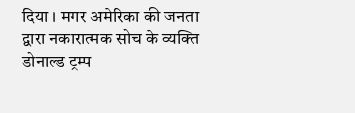दिया । मगर अमेरिका की जनता द्वारा नकारात्मक सोच के व्यक्ति डोनाल्ड ट्रम्प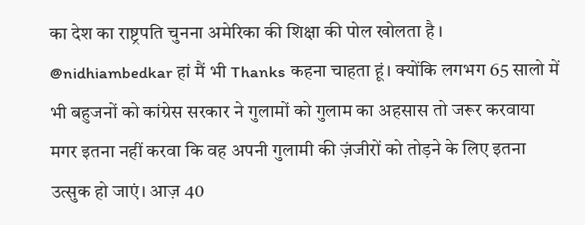का देश का राष्ट्रपति चुनना अमेरिका की शिक्षा की पोल खोलता है ।
@nidhiambedkar हां मैं भी Thanks कहना चाहता हूं। क्योंकि लगभग 65 सालो में भी बहुजनों को कांग्रेस सरकार ने गुलामों को गुलाम का अहसास तो जरूर करवाया मगर इतना नहीं करवा कि वह अपनी गुलामी की ज़ंजीरों को तोड़ने के लिए इतना उत्सुक हो जाएं। आज़ 40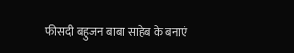फीसदी बहुजन बाबा साहेब के बनाएं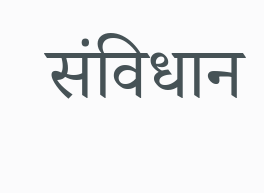संविधान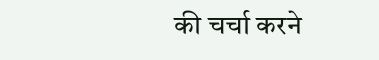की चर्चा करने